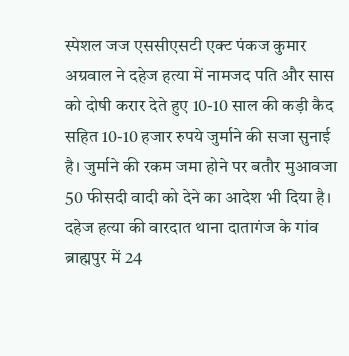स्पेशल जज एससीएसटी एक्ट पंकज कुमार अग्रवाल ने दहेज हत्या में नामजद पति और सास को दोषी करार देते हुए 10-10 साल की कड़ी कैद सहित 10-10 हजार रुपये जुर्माने की सजा सुनाई है। जुर्माने की रकम जमा होने पर बतौर मुआवजा 50 फीसदी वादी को देने का आदेश भी दिया है।
दहेज हत्या की वारदात थाना दातागंज के गांव ब्राह्मपुर में 24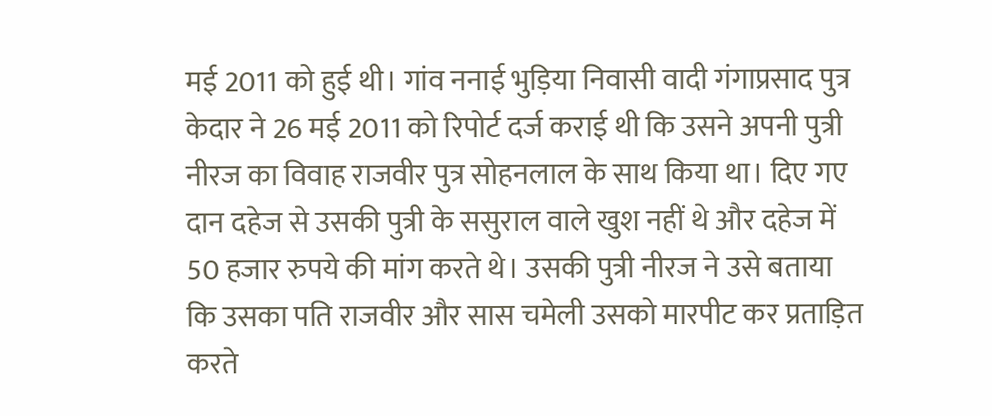मई 2011 को हुई थी। गांव ननाई भुड़िया निवासी वादी गंगाप्रसाद पुत्र केदार ने 26 मई 2011 को रिपोर्ट दर्ज कराई थी कि उसने अपनी पुत्री नीरज का विवाह राजवीर पुत्र सोहनलाल के साथ किया था। दिए गए दान दहेज से उसकी पुत्री के ससुराल वाले खुश नहीं थे और दहेज में 50 हजार रुपये की मांग करते थे। उसकी पुत्री नीरज ने उसे बताया कि उसका पति राजवीर और सास चमेली उसको मारपीट कर प्रताड़ित करते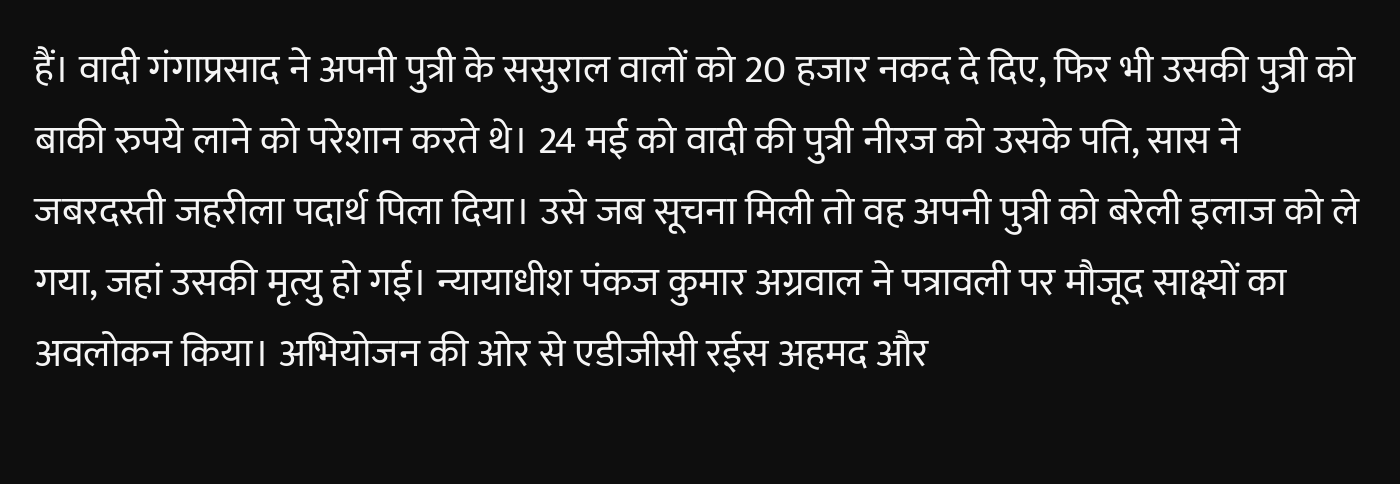हैं। वादी गंगाप्रसाद ने अपनी पुत्री के ससुराल वालों को 20 हजार नकद दे दिए, फिर भी उसकी पुत्री को बाकी रुपये लाने को परेशान करते थे। 24 मई को वादी की पुत्री नीरज को उसके पति, सास ने जबरदस्ती जहरीला पदार्थ पिला दिया। उसे जब सूचना मिली तो वह अपनी पुत्री को बरेली इलाज को ले गया, जहां उसकी मृत्यु हो गई। न्यायाधीश पंकज कुमार अग्रवाल ने पत्रावली पर मौजूद साक्ष्यों का अवलोकन किया। अभियोजन की ओर से एडीजीसी रईस अहमद और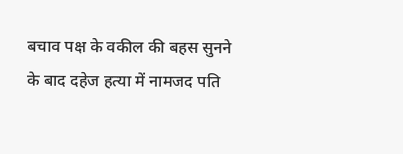बचाव पक्ष के वकील की बहस सुनने के बाद दहेज हत्या में नामजद पति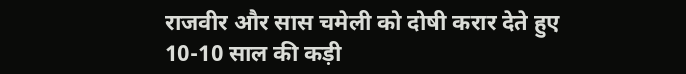राजवीर और सास चमेली को दोषी करार देते हुए 10-10 साल की कड़ी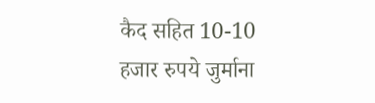कैद सहित 10-10 हजार रुपये जुर्माना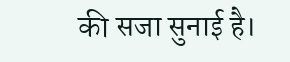की सजा सुनाई है।